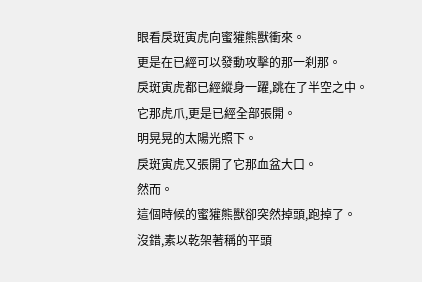眼看戾斑寅虎向蜜獾熊獸衝來。
更是在已經可以發動攻擊的那一刹那。
戾斑寅虎都已經縱身一躍,跳在了半空之中。
它那虎爪,更是已經全部張開。
明晃晃的太陽光照下。
戾斑寅虎又張開了它那血盆大口。
然而。
這個時候的蜜獾熊獸卻突然掉頭,跑掉了。
沒錯,素以乾架著稱的平頭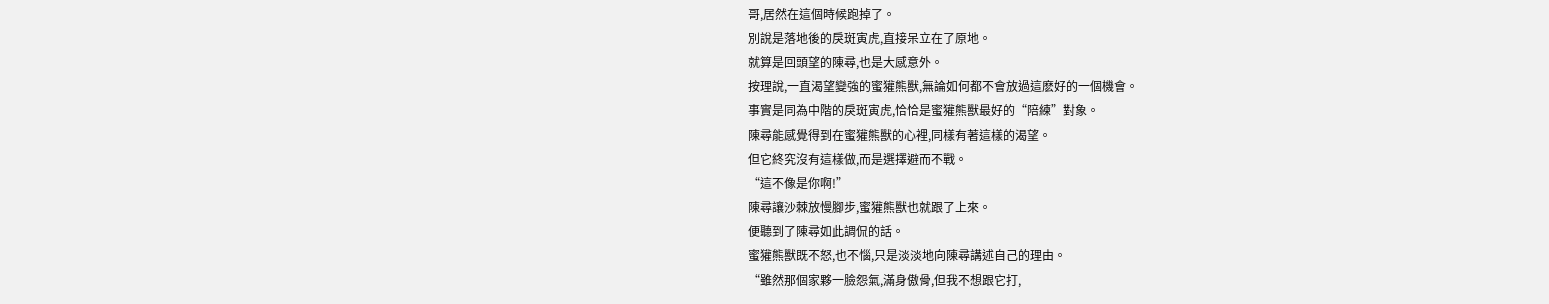哥,居然在這個時候跑掉了。
別說是落地後的戾斑寅虎,直接呆立在了原地。
就算是回頭望的陳尋,也是大感意外。
按理說,一直渴望變強的蜜獾熊獸,無論如何都不會放過這麽好的一個機會。
事實是同為中階的戾斑寅虎,恰恰是蜜獾熊獸最好的“陪練”對象。
陳尋能感覺得到在蜜獾熊獸的心裡,同樣有著這樣的渴望。
但它終究沒有這樣做,而是選擇避而不戰。
“這不像是你啊!”
陳尋讓沙棘放慢腳步,蜜獾熊獸也就跟了上來。
便聽到了陳尋如此調侃的話。
蜜獾熊獸既不怒,也不惱,只是淡淡地向陳尋講述自己的理由。
“雖然那個家夥一臉怨氣,滿身傲骨,但我不想跟它打,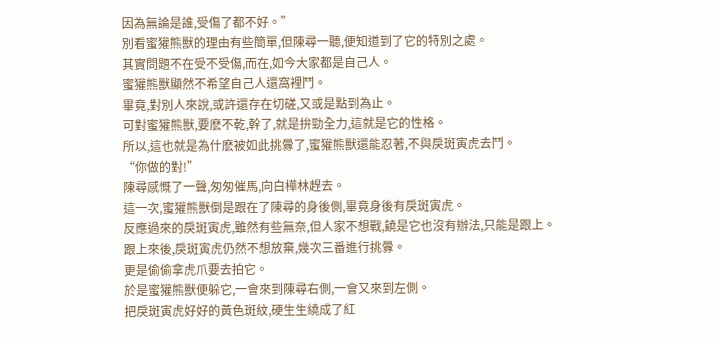因為無論是誰,受傷了都不好。”
別看蜜獾熊獸的理由有些簡單,但陳尋一聽,便知道到了它的特別之處。
其實問題不在受不受傷,而在,如今大家都是自己人。
蜜獾熊獸顯然不希望自己人還窩裡鬥。
畢竟,對別人來說,或許還存在切磋,又或是點到為止。
可對蜜獾熊獸,要麽不乾,幹了,就是拚勁全力,這就是它的性格。
所以,這也就是為什麽被如此挑釁了,蜜獾熊獸還能忍著,不與戾斑寅虎去鬥。
“你做的對!”
陳尋感慨了一聲,匆匆催馬,向白樺林趕去。
這一次,蜜獾熊獸倒是跟在了陳尋的身後側,畢竟身後有戾斑寅虎。
反應過來的戾斑寅虎,雖然有些無奈,但人家不想戰,饒是它也沒有辦法,只能是跟上。
跟上來後,戾斑寅虎仍然不想放棄,幾次三番進行挑釁。
更是偷偷拿虎爪要去拍它。
於是蜜獾熊獸便躲它,一會來到陳尋右側,一會又來到左側。
把戾斑寅虎好好的黃色斑紋,硬生生繞成了紅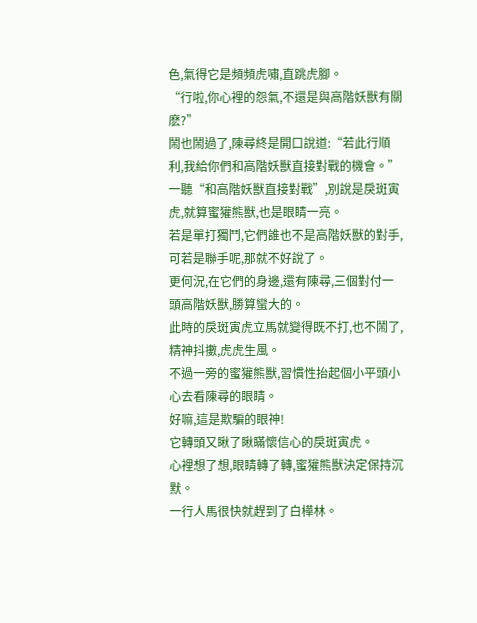色,氣得它是頻頻虎嘯,直跳虎腳。
“行啦,你心裡的怨氣,不還是與高階妖獸有關麽?”
鬧也鬧過了,陳尋終是開口說道:“若此行順利,我給你們和高階妖獸直接對戰的機會。”
一聽“和高階妖獸直接對戰”,別說是戾斑寅虎,就算蜜獾熊獸,也是眼睛一亮。
若是單打獨鬥,它們誰也不是高階妖獸的對手,可若是聯手呢,那就不好說了。
更何況,在它們的身邊,還有陳尋,三個對付一頭高階妖獸,勝算蠻大的。
此時的戾斑寅虎立馬就變得既不打,也不鬧了,精神抖擻,虎虎生風。
不過一旁的蜜獾熊獸,習慣性抬起個小平頭小心去看陳尋的眼睛。
好嘛,這是欺騙的眼神!
它轉頭又瞅了瞅瞞懷信心的戾斑寅虎。
心裡想了想,眼睛轉了轉,蜜獾熊獸決定保持沉默。
一行人馬很快就趕到了白樺林。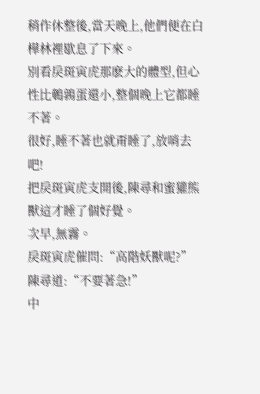稍作休整後,當天晚上,他們便在白樺林裡歇息了下來。
別看戾斑寅虎那麽大的體型,但心性比鵪鶉蛋還小,整個晚上它都睡不著。
很好,睡不著也就甭睡了,放哨去吧!
把戾斑寅虎支開後,陳尋和蜜獾熊獸這才睡了個好覺。
次早,無霧。
戾斑寅虎催問:“高階妖獸呢?”
陳尋道:“不要著急!”
中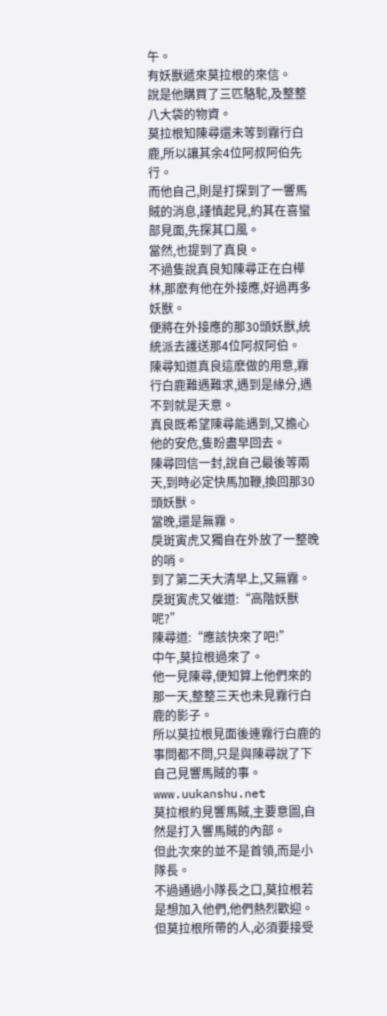午。
有妖獸遞來莫拉根的來信。
說是他購買了三匹駱駝,及整整八大袋的物資。
莫拉根知陳尋還未等到霧行白鹿,所以讓其余4位阿叔阿伯先行。
而他自己,則是打探到了一響馬賊的消息,謹慎起見,約其在喜蠻部見面,先探其口風。
當然,也提到了真良。
不過隻說真良知陳尋正在白樺林,那麽有他在外接應,好過再多妖獸。
便將在外接應的那30頭妖獸,統統派去護送那4位阿叔阿伯。
陳尋知道真良這麽做的用意,霧行白鹿難遇難求,遇到是緣分,遇不到就是天意。
真良既希望陳尋能遇到,又擔心他的安危,隻盼盡早回去。
陳尋回信一封,說自己最後等兩天,到時必定快馬加鞭,換回那30頭妖獸。
當晚,還是無霧。
戾斑寅虎又獨自在外放了一整晚的哨。
到了第二天大清早上,又無霧。
戾斑寅虎又催道:“高階妖獸呢?”
陳尋道:“應該快來了吧!”
中午,莫拉根過來了。
他一見陳尋,便知算上他們來的那一天,整整三天也未見霧行白鹿的影子。
所以莫拉根見面後連霧行白鹿的事問都不問,只是與陳尋說了下自己見響馬賊的事。 www.uukanshu.net
莫拉根約見響馬賊,主要意圖,自然是打入響馬賊的內部。
但此次來的並不是首領,而是小隊長。
不過通過小隊長之口,莫拉根若是想加入他們,他們熱烈歡迎。
但莫拉根所帶的人,必須要接受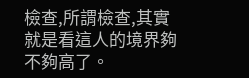檢查,所謂檢查,其實就是看這人的境界夠不夠高了。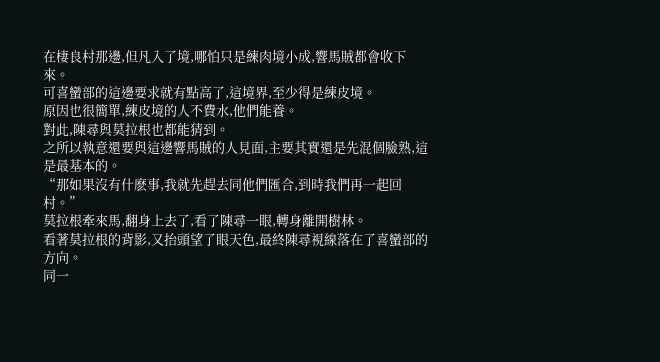在棲良村那邊,但凡入了境,哪怕只是練肉境小成,響馬賊都會收下來。
可喜蠻部的這邊要求就有點高了,這境界,至少得是練皮境。
原因也很簡單,練皮境的人不費水,他們能養。
對此,陳尋與莫拉根也都能猜到。
之所以執意還要與這邊響馬賊的人見面,主要其實還是先混個臉熟,這是最基本的。
“那如果沒有什麽事,我就先趕去同他們匯合,到時我們再一起回村。”
莫拉根牽來馬,翻身上去了,看了陳尋一眼,轉身離開樹林。
看著莫拉根的背影,又抬頭望了眼天色,最終陳尋視線落在了喜蠻部的方向。
同一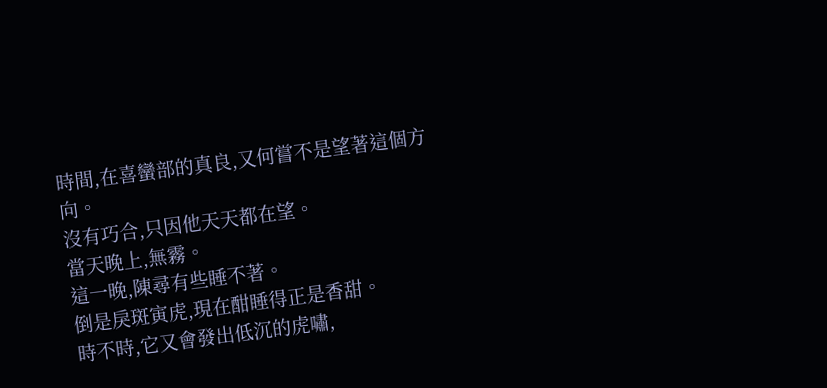時間,在喜蠻部的真良,又何嘗不是望著這個方向。
沒有巧合,只因他天天都在望。
當天晚上,無霧。
這一晚,陳尋有些睡不著。
倒是戾斑寅虎,現在酣睡得正是香甜。
時不時,它又會發出低沉的虎嘯,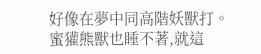好像在夢中同高階妖獸打。
蜜獾熊獸也睡不著,就這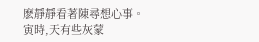麽靜靜看著陳尋想心事。
寅時,天有些灰蒙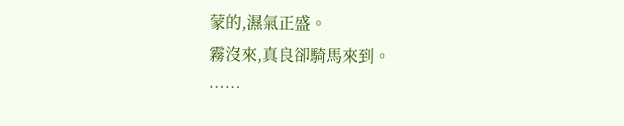蒙的,濕氣正盛。
霧沒來,真良卻騎馬來到。
……